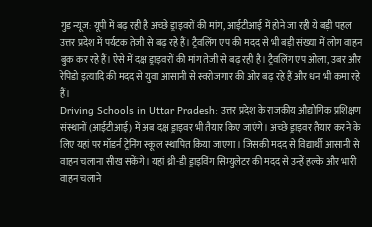गुड न्यूज: यूपी में बढ़ रही है अच्छे ड्राइवरों की मांग, आईटीआई में होने जा रही ये बड़ी पहल
उत्तर प्रदेश में पर्यटक तेजी से बढ़ रहे हैं। ट्रैवलिंग एप की मदद से भी बड़ी संख्या में लोग वाहन बुक कर रहे हैं। ऐसे में दक्ष ड्राइवरों की मांग तेजी से बढ़ रही है। ट्रैवलिंग एप ओला, उबर और रेपिडो इत्यादि की मदद से युवा आसानी से स्वरोजगार की ओर बढ़ रहे हैं और धन भी कमा रहे हैं।
Driving Schools in Uttar Pradesh: उत्तर प्रदेश के राजकीय औद्योगिक प्रशिक्षण संस्थानों (आईटीआई) में अब दक्ष ड्राइवर भी तैयार किए जाएंगे। अच्छे ड्राइवर तैयार करने के लिए यहां पर मॉडर्न ट्रेनिंग स्कूल स्थापित किया जाएगा। जिसकी मदद से विद्यार्थी आसानी से वाहन चलाना सीख सकेंगे। यहां थ्री-डी ड्राइविंग सिम्युलेटर की मदद से उन्हें हल्के और भारी वाहन चलाने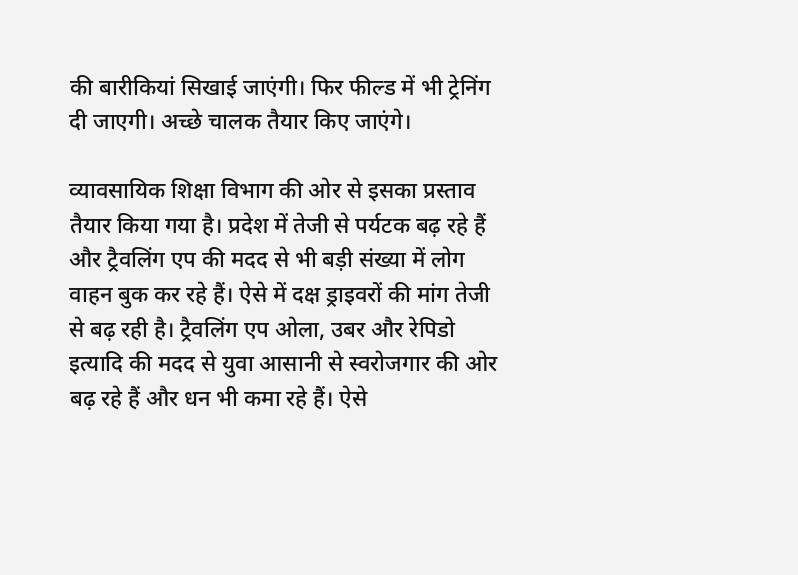की बारीकियां सिखाई जाएंगी। फिर फील्ड में भी ट्रेनिंग दी जाएगी। अच्छे चालक तैयार किए जाएंगे।

व्यावसायिक शिक्षा विभाग की ओर से इसका प्रस्ताव तैयार किया गया है। प्रदेश में तेजी से पर्यटक बढ़ रहे हैं और ट्रैवलिंग एप की मदद से भी बड़ी संख्या में लोग वाहन बुक कर रहे हैं। ऐसे में दक्ष ड्राइवरों की मांग तेजी से बढ़ रही है। ट्रैवलिंग एप ओला, उबर और रेपिडो इत्यादि की मदद से युवा आसानी से स्वरोजगार की ओर बढ़ रहे हैं और धन भी कमा रहे हैं। ऐसे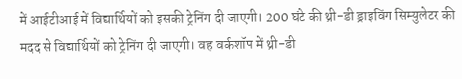में आईटीआई में विद्यार्थियों को इसकी ट्रेनिंग दी जाएगी। 200 घंटे की थ्री-डी ड्राइविंग सिम्युलेटर की मदद से विद्यार्थियों को ट्रेनिंग दी जाएगी। वह वर्कशॉप में थ्री-डी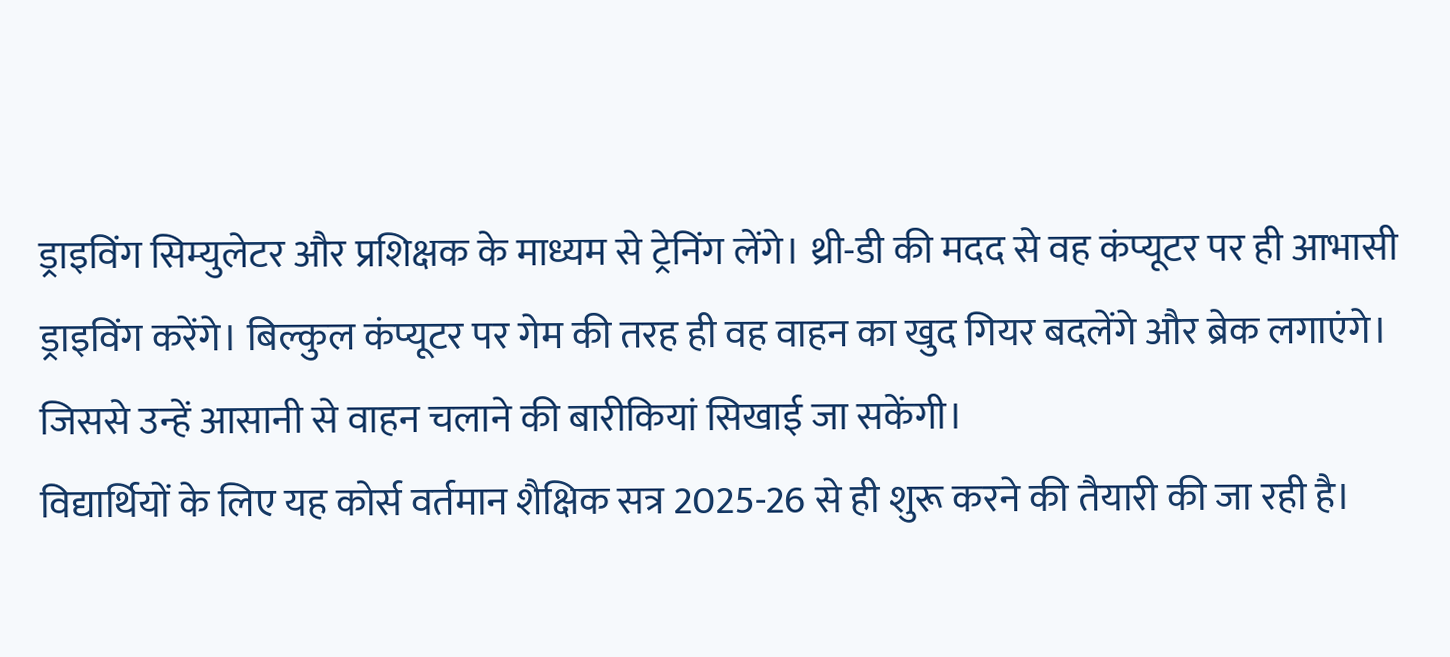ड्राइविंग सिम्युलेटर और प्रशिक्षक के माध्यम से ट्रेनिंग लेंगे। थ्री-डी की मदद से वह कंप्यूटर पर ही आभासी ड्राइविंग करेंगे। बिल्कुल कंप्यूटर पर गेम की तरह ही वह वाहन का खुद गियर बदलेंगे और ब्रेक लगाएंगे। जिससे उन्हें आसानी से वाहन चलाने की बारीकियां सिखाई जा सकेंगी।
विद्यार्थियों के लिए यह कोर्स वर्तमान शैक्षिक सत्र 2025-26 से ही शुरू करने की तैयारी की जा रही है।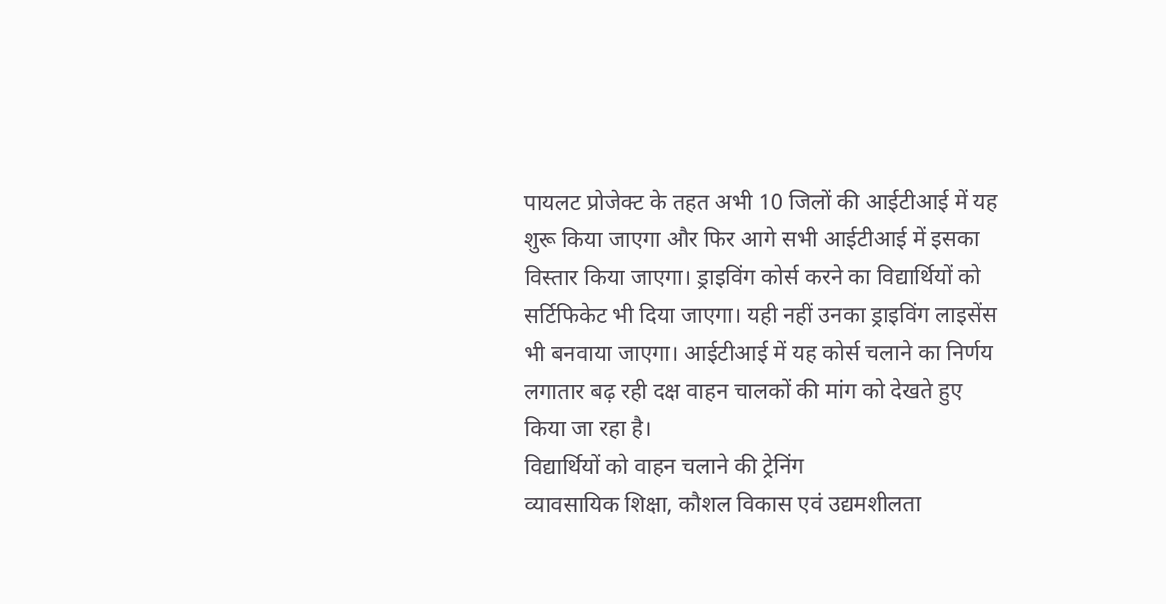पायलट प्रोजेक्ट के तहत अभी 10 जिलों की आईटीआई में यह शुरू किया जाएगा और फिर आगे सभी आईटीआई में इसका विस्तार किया जाएगा। ड्राइविंग कोर्स करने का विद्यार्थियों को सर्टिफिकेट भी दिया जाएगा। यही नहीं उनका ड्राइविंग लाइसेंस भी बनवाया जाएगा। आईटीआई में यह कोर्स चलाने का निर्णय लगातार बढ़ रही दक्ष वाहन चालकों की मांग को देखते हुए किया जा रहा है।
विद्यार्थियों को वाहन चलाने की ट्रेनिंग
व्यावसायिक शिक्षा, कौशल विकास एवं उद्यमशीलता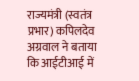राज्यमंत्री (स्वतंत्र प्रभार) कपिलदेव अग्रवाल ने बताया कि आईटीआई में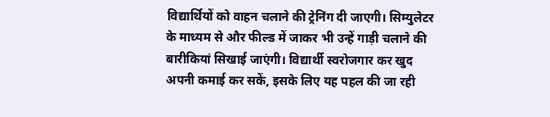विद्यार्थियों को वाहन चलाने की ट्रेनिंग दी जाएगी। सिम्युलेटर के माध्यम से और फील्ड में जाकर भी उन्हें गाड़ी चलाने की बारीकियां सिखाई जाएंगी। विद्यार्थी स्वरोजगार कर खुद अपनी कमाई कर सकें, इसके लिए यह पहल की जा रही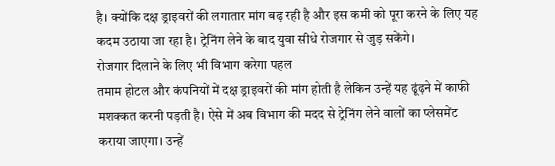है। क्योंकि दक्ष ड्राइवरों की लगातार मांग बढ़ रही है और इस कमी को पूरा करने के लिए यह कदम उठाया जा रहा है। ट्रेनिंग लेने के बाद युवा सीधे रोजगार से जुड़ सकेंगे।
रोजगार दिलाने के लिए भी विभाग करेगा पहल
तमाम होटल और कंपनियों में दक्ष ड्राइवरों की मांग होती है लेकिन उन्हें यह ढूंढ़ने में काफी मशक्कत करनी पड़ती है। ऐसे में अब विभाग की मदद से ट्रेनिंग लेने वालों का प्लेसमेंट कराया जाएगा। उन्हें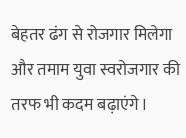बेहतर ढंग से रोजगार मिलेगा और तमाम युवा स्वरोजगार की तरफ भी कदम बढ़ाएंगे।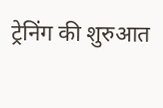ट्रेनिंग की शुरुआत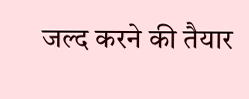जल्द करने की तैयार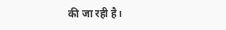की जा रही है।